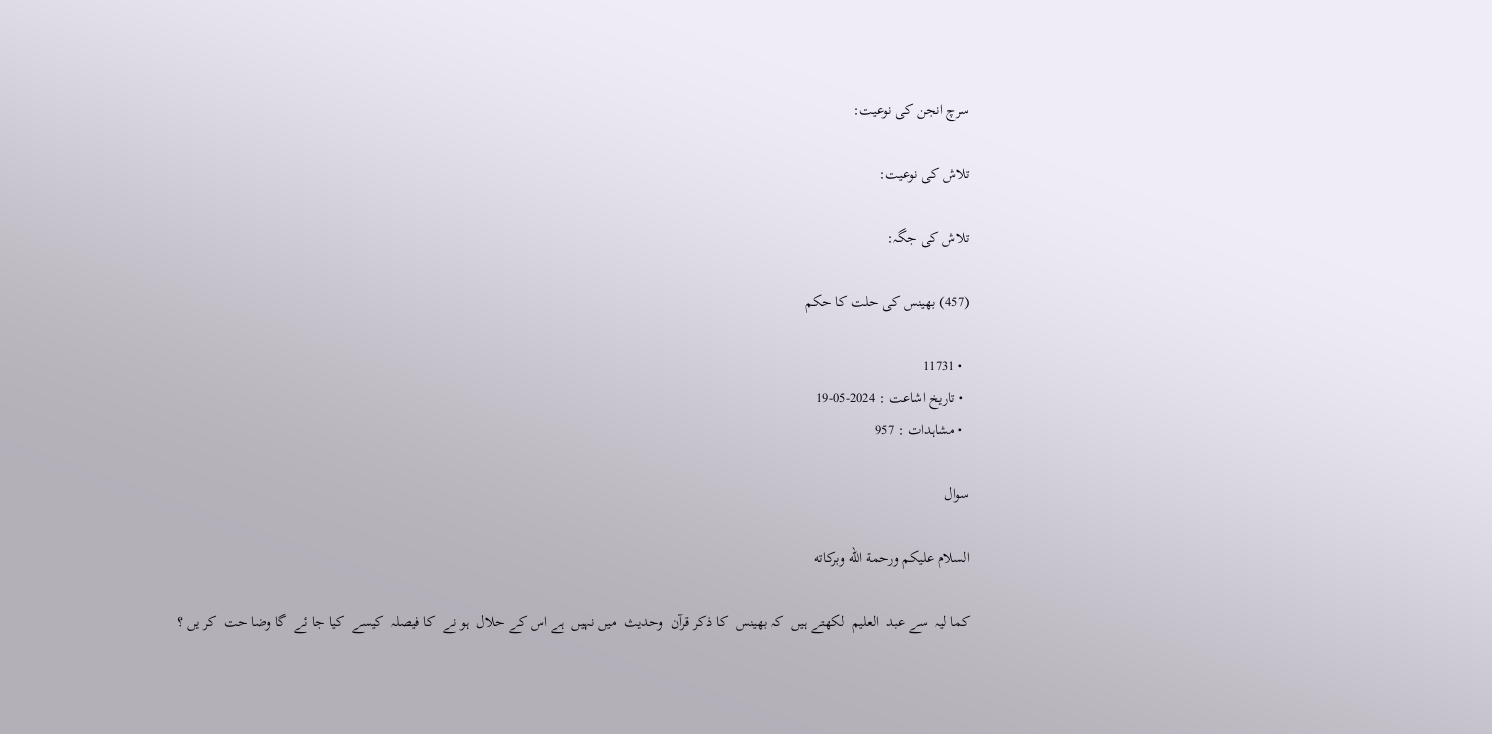سرچ انجن کی نوعیت:

تلاش کی نوعیت:

تلاش کی جگہ:

(457) بھینس کی حلت کا حکم

  • 11731
  • تاریخ اشاعت : 2024-05-19
  • مشاہدات : 957

سوال

السلام عليكم ورحمة الله وبركاته

کما لیہ  سے عبد  العلیم  لکھتے ہیں  کہ بھینس  کا ذکر قرآن  وحدیث  میں نہیں  ہے اس کے حلال  ہو نے  کا فیصلہ  کیسے  کیا جا ئے  گا وضا حت  کر یں ؟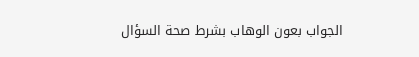الجواب بعون الوهاب بشرط صحة السؤال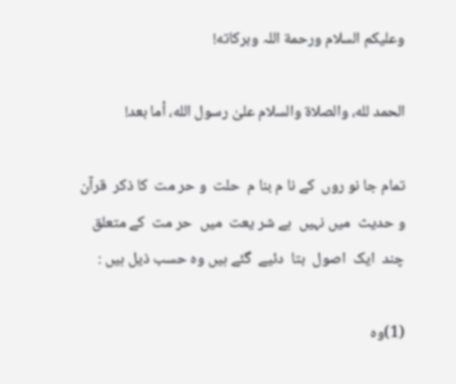وعلیکم السلام ورحمة اللہ وبرکاته!

الحمد لله، والصلاة والسلام علىٰ رسول الله، أما بعد!

تمام جا نو روں  کے نا م بنا م  حلت  و حر مت  کا ذکر  قرآن و حدیث  میں نہیں  ہے شر یعت  میں  حر مت  کے متعلق  چند  ایک  اصول  بتا  دئیے  گئے ہیں وہ حسب ذیل ہیں :

(1)وہ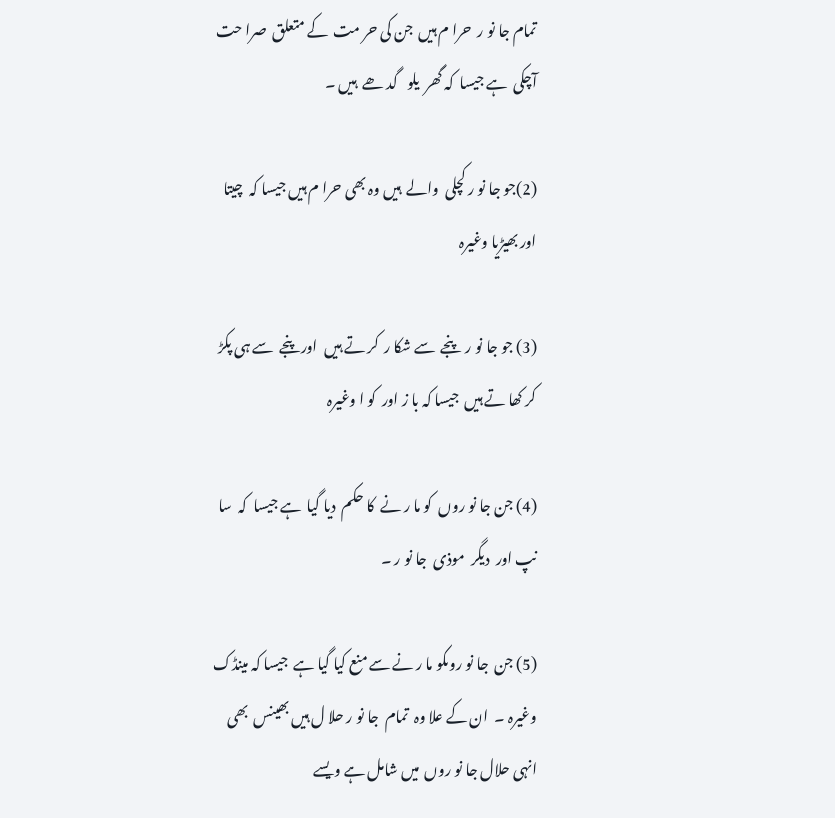تمام جا نو ر  حرا م ہیں  جن کی حر مت  کے متعلق  صرا حت  آچکی  ہے جیسا  کہ گھر  یلو   گد ھے  ہیں ۔

(2)جو جا نو ر کچلی  والے  ہیں وہ بھی حرا م ہیں جیسا کہ  چیتا  اور بھیڑیا وغیرہ

(3) جو جا نو ر  پنجے  سے شکا ر  کر تے ہیں  اور پنجے  سے ہی پکڑ  کر کھا تے ہیں  جیسا کہ با ز اور  کو ا وغیرہ

(4) جن جا نو روں  کو ما ر نے  کا حکم  دیا گیا  ہے جیسا  کہ  سا نپ اور  دیگر  موذی  جا نو ر ۔

(5) جن  جا نو روںکو ما ر نے سے منع کیا گیا ہے  جیسا کہ مینڈک وغیرہ ۔  ان کے علا وہ  تمام  جا نو ر حلا ل ہیں بھینس  بھی انہی حلال جا نو روں  میں شامل ہے ویسے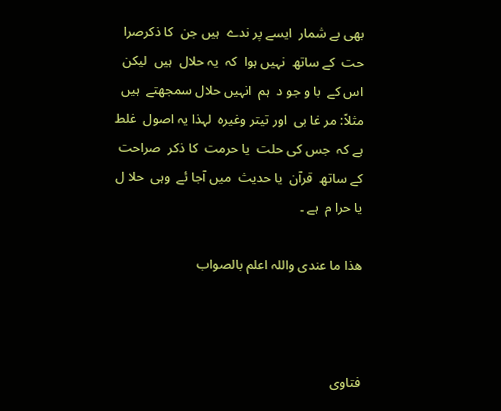بھی بے شمار  ایسے پر ندے  ہیں جن  کا ذکرصرا حت  کے ساتھ  نہیں ہوا  کہ  یہ حلال  ہیں  لیکن اس کے  با و جو د  ہم  انہیں حلال سمجھتے  ہیں  مثلاً: مر غا بی  اور تیتر وغیرہ  لہذا یہ اصول  غلط  ہے کہ  جس کی حلت  یا حرمت  کا ذکر  صراحت  کے ساتھ  قرآن  یا حدیث  میں آجا ئے  وہی  حلا ل  یا حرا م  ہے ۔

ھذا ما عندی واللہ اعلم بالصواب



فتاوی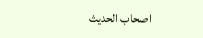اصحاب الحدیث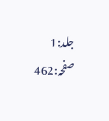جلد:1 صفحہ:462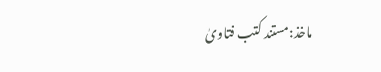ماخذ:مستند کتب فتاویٰ